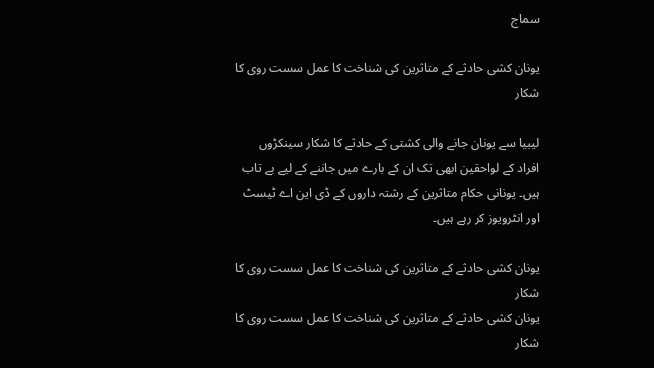سماج

یونان کشی حادثے کے متاثرین کی شناخت کا عمل سست روی کا شکار

لیبیا سے یونان جانے والی کشتی کے حادثے کا شکار سینکڑوں افراد کے لواحقین ابھی تک ان کے بارے میں جاننے کے لیے بے تاب ہیں۔ یونانی حکام متاثرین کے رشتہ داروں کے ڈی این اے ٹیسٹ اور انٹرویوز کر رہے ہیں۔

یونان کشی حادثے کے متاثرین کی شناخت کا عمل سست روی کا شکار
یونان کشی حادثے کے متاثرین کی شناخت کا عمل سست روی کا شکار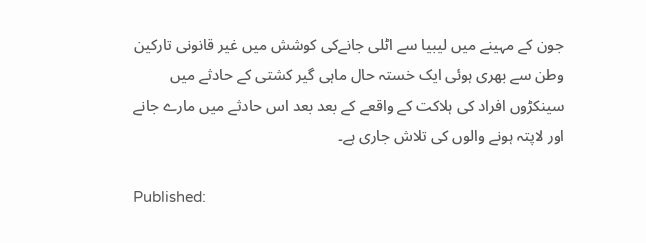جون کے مہینے میں لیبیا سے اٹلی جانےکی کوشش میں غیر قانونی تارکین وطن سے بھری ہوئی ایک خستہ حال ماہی گیر کشتی کے حادثے میں سینکڑوں افراد کی ہلاکت کے واقعے کے بعد بعد اس حادثے میں مارے جانے اور لاپتہ ہونے والوں کی تلاش جاری ہے۔

Published: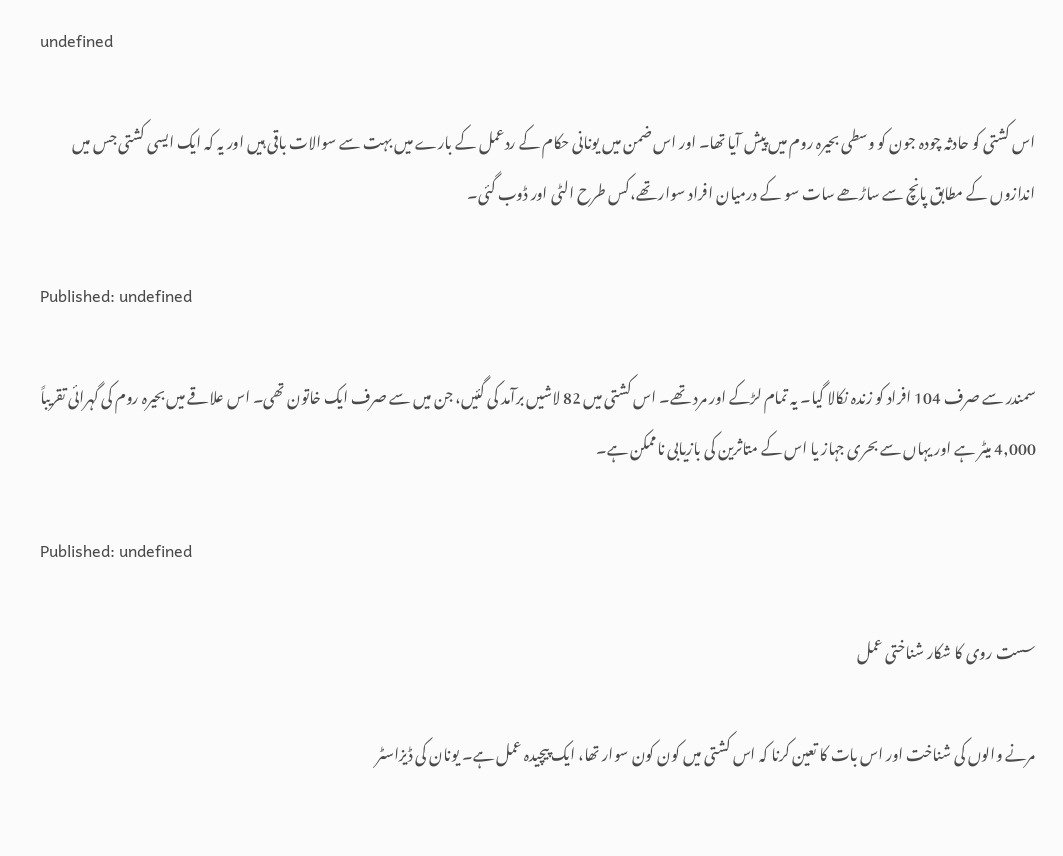undefined

اس کشتی کو حادثہ چودہ جون کو وسطی بحیرہ روم میں پیش آیا تھا۔ اور اس ضمن میں یونانی حکام کے ردعمل کے بارے میں بہت سے سوالات باقی ہیں اور یہ کہ ایک ایسی کشتی جس میں اندازوں کے مطابق پانچ سے ساڑھے سات سو کے درمیان افراد سوار تھے،کس طرح الٹی اور ڈوب گئی۔

Published: undefined

سمندر سے صرف 104 افراد کو زندہ نکالا گیا۔ یہ تمام لڑکے اور مرد تھے۔ اس کشتی میں 82 لاشیں برآمد کی گئیں، جن میں سے صرف ایک خاتون تھی۔ اس علاقے میں بحیرہ روم کی گہرائی تقریباً 4,000 میٹر ہے اور یہاں سے بحری جہاز یا اس کے متاثرین کی بازیابی ناممکن ہے۔

Published: undefined

سست روی کا شکار شناختی عمل

مرنے والوں کی شناخت اور اس بات کا تعین کرنا کہ اس کشتی میں کون کون سوار تھا، ایک پیچیدہ عمل ہے۔ یونان کی ڈیزاسٹر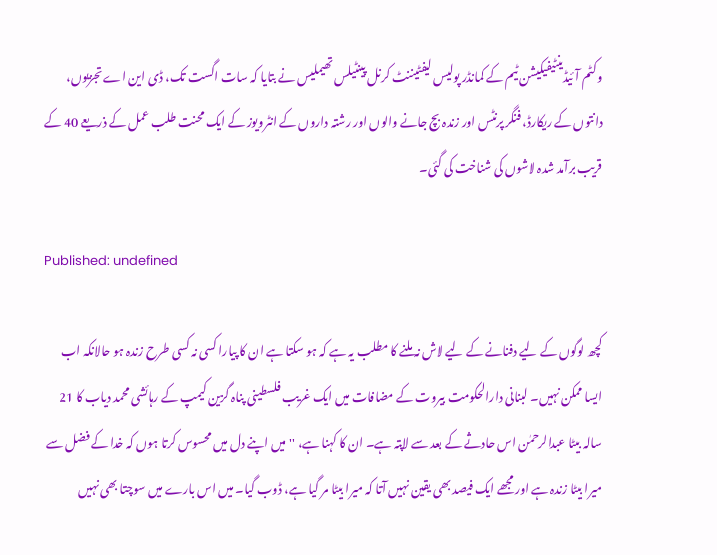وکٹم آئیڈینٹیفیکیشن ٹیم کے کمانڈر پولیس لیفٹیننٹ کرنل پینٹیلس تھیملیس نے بتایا کہ سات اگست تک، ڈی این اے تجزیوں، دانتوں کے ریکارڈ، فنگر پرنٹس اور زندہ بچ جانے والوں اور رشتہ داروں کے انٹرویوز کے ایک محنت طلب عمل کے ذریعے 40 کے قریب برآمد شدہ لاشوں کی شناخت کی گئی۔

Published: undefined

کچھ لوگوں کے لیے دفنانے کے لیے لاش نہ ملنے کا مطلب یہ ہے کہ ہو سکتا ہے ان کا پیارا کسی نہ کسی طرح زندہ ہو حالانکہ اب ایسا ممکن نہیں۔ لبنانی دارالحکومت بیروت کے مضافات میں ایک غریب فلسطینی پناہ گزین کیمپ کے رہائشی محمد دیاب کا 21 سالہ بیٹا عبدالرحمٰن اس حادثے کے بعد سے لاپتہ ہے۔ ان کا کہنا ہے، ''میں اپنے دل میں محسوس کرتا ہوں کہ خدا کے فضل سے میرا بیٹا زندہ ہے اور مجھے ایک فیصد بھی یقین نہیں آتا کہ میرا بیٹا مر گیا ہے، ڈوب گیا۔ میں اس بارے میں سوچتا بھی نہیں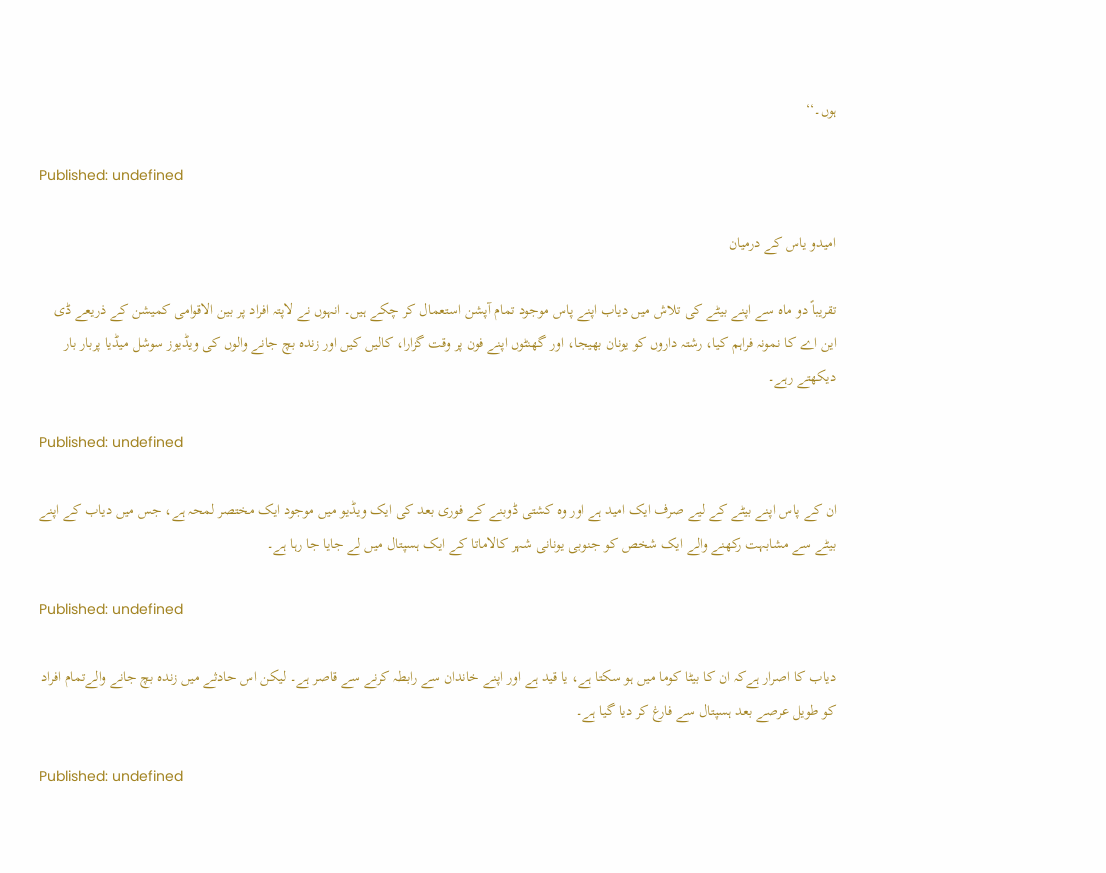ہوں۔‘‘

Published: undefined

امیدو یاس کے درمیان

تقریباً دو ماہ سے اپنے بیٹے کی تلاش میں دیاب اپنے پاس موجود تمام آپشن استعمال کر چکے ہیں۔ انہوں نے لاپتہ افراد پر بین الاقوامی کمیشن کے ذریعے ڈی این اے کا نمونہ فراہم کیا، رشتہ داروں کو یونان بھیجا، اور گھنٹوں اپنے فون پر وقت گزارا، کالیں کیں اور زندہ بچ جانے والوں کی ویڈیوز سوشل میڈیا پربار بار دیکھتے رہے۔

Published: undefined

ان کے پاس اپنے بیٹے کے لیے صرف ایک امید ہے اور وہ کشتی ڈوبنے کے فوری بعد کی ایک ویڈیو میں موجود ایک مختصر لمحہ ہے، جس میں دیاب کے اپنے بیٹے سے مشابہت رکھنے والے ایک شخص کو جنوبی یونانی شہر کالاماتا کے ایک ہسپتال میں لے جایا جا رہا ہے۔

Published: undefined

دیاب کا اصرار ہےکہ ان کا بیٹا کوما میں ہو سکتا ہے، یا قید ہے اور اپنے خاندان سے رابطہ کرنے سے قاصر ہے۔ لیکن اس حادثے میں زندہ بچ جانے والےتمام افراد کو طویل عرصے بعد ہسپتال سے فارغ کر دیا گیا ہے۔

Published: undefined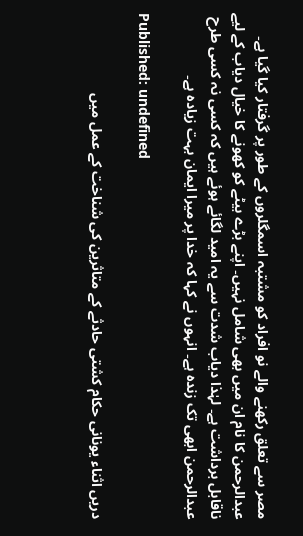مصر سے تعلق رکھنے والے نو افراد کو مشتبہ اسمگلروں کے طور پر گرفتار کیا گیا ہے۔ عبدالرحمن کا نام ان میں بھی شامل نہیں۔ اپنے بڑے بیٹے کو کھونے کا خیال دیاب کے لیے ناقابل برداشت ہے۔ لہٰذا دیاب شدت سے یہ امید لگائے ہوئے ہیں کہ کسی نہ کسی طرح عبدالرحمن ابھی تک زندہ ہے۔ انہوں نے کہا کہ خدا پر میرا ایمان بہت زیادہ ہے۔

Published: undefined

دریں اثناء یونانی حکام کشتی حادثے کے متاثرین کی شناخت کے عمل میں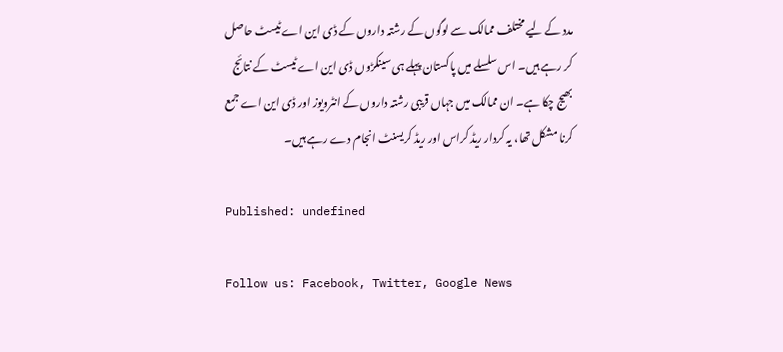مدد کے لیے مختلف ممالک سے لوگوں کے رشتہ داروں کے ڈی این اے ٹیسٹ حاصل کر رہے ہیں۔ اس سلسلے میں پاکستان پہلے ہی سینکڑوں ڈی این اے ٹیسٹ کے نتائج بھیج چکا ہے۔ ان ممالک میں جہاں قریبی رشتہ داروں کے انٹرویوز اور ڈی این اے جمع کرنا مشکل تھا، یہ کردار ریڈ کراس اور ریڈ کریسنٹ انجام دے رہے ہیں۔

Published: undefined

Follow us: Facebook, Twitter, Google News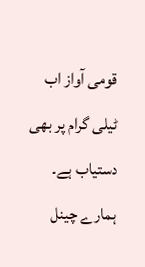قومی آواز اب ٹیلی گرام پر بھی دستیاب ہے۔ ہمارے چینل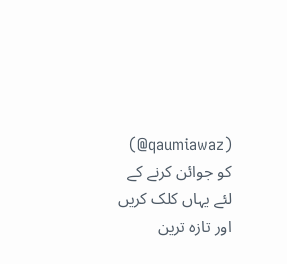(qaumiawaz@) کو جوائن کرنے کے لئے یہاں کلک کریں اور تازہ ترین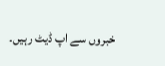خبروں سے اپ ڈیٹ رہیں۔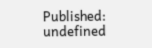Published: undefined